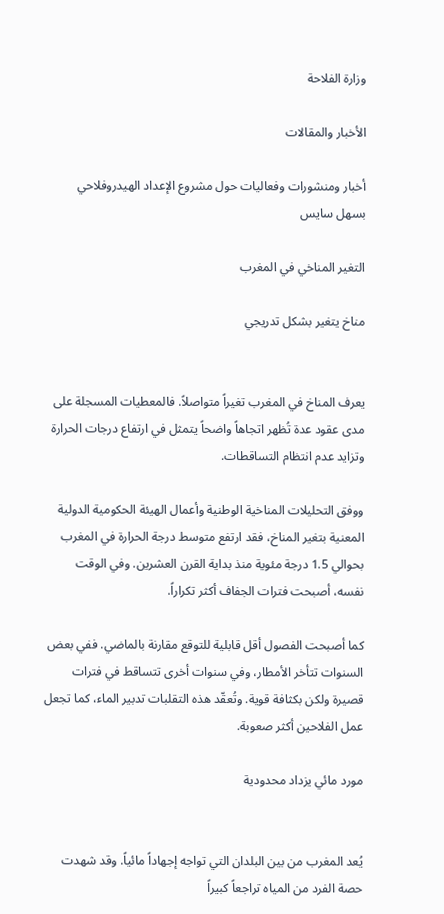وزارة الفلاحة

الأخبار والمقالات

أخبار ومنشورات وفعاليات حول مشروع الإعداد الهيدروفلاحي بسهل سايس

التغير المناخي في المغرب

مناخ يتغير بشكل تدريجي


يعرف المناخ في المغرب تغيراً متواصلاً. فالمعطيات المسجلة على مدى عقود عدة تُظهر اتجاهاً واضحاً يتمثل في ارتفاع درجات الحرارة وتزايد عدم انتظام التساقطات.

ووفق التحليلات المناخية الوطنية وأعمال الهيئة الحكومية الدولية المعنية بتغير المناخ، فقد ارتفع متوسط درجة الحرارة في المغرب بحوالي 1.5 درجة مئوية منذ بداية القرن العشرين. وفي الوقت نفسه، أصبحت فترات الجفاف أكثر تكراراً.

كما أصبحت الفصول أقل قابلية للتوقع مقارنة بالماضي. ففي بعض السنوات تتأخر الأمطار، وفي سنوات أخرى تتساقط في فترات قصيرة ولكن بكثافة قوية. وتُعقّد هذه التقلبات تدبير الماء، كما تجعل عمل الفلاحين أكثر صعوبة.

مورد مائي يزداد محدودية


يُعد المغرب من بين البلدان التي تواجه إجهاداً مائياً. وقد شهدت حصة الفرد من المياه تراجعاً كبيراً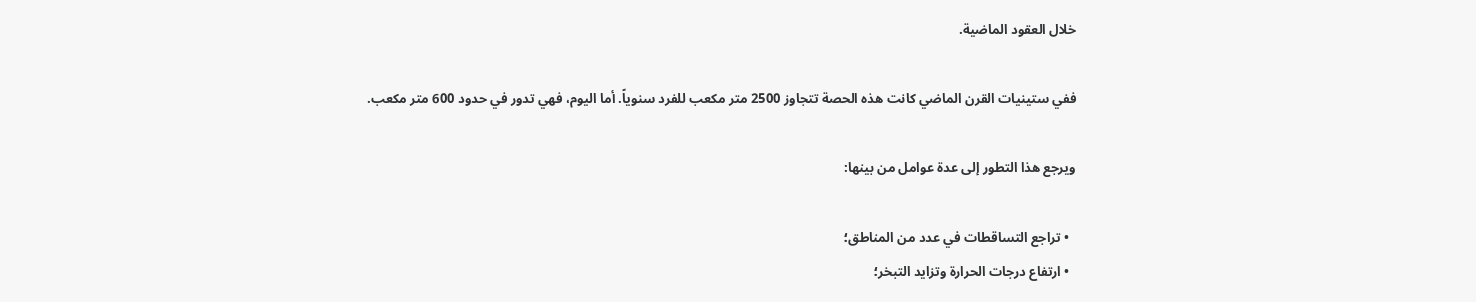خلال العقود الماضية.

ففي ستينيات القرن الماضي كانت هذه الحصة تتجاوز 2500 متر مكعب للفرد سنوياً. أما اليوم، فهي تدور في حدود 600 متر مكعب.

ويرجع هذا التطور إلى عدة عوامل من بينها:

  • تراجع التساقطات في عدد من المناطق؛
  • ارتفاع درجات الحرارة وتزايد التبخر؛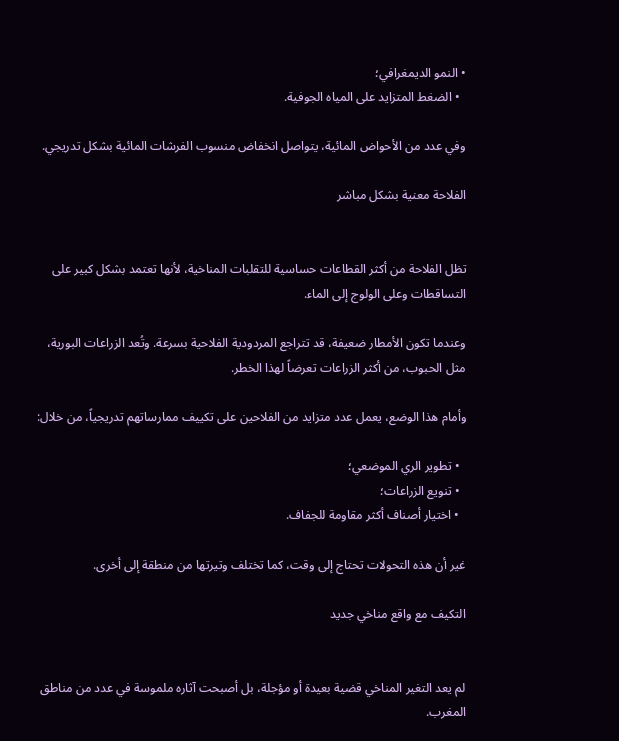• النمو الديمغرافي؛
  • الضغط المتزايد على المياه الجوفية.

وفي عدد من الأحواض المائية، يتواصل انخفاض منسوب الفرشات المائية بشكل تدريجي.

الفلاحة معنية بشكل مباشر


تظل الفلاحة من أكثر القطاعات حساسية للتقلبات المناخية، لأنها تعتمد بشكل كبير على التساقطات وعلى الولوج إلى الماء.

وعندما تكون الأمطار ضعيفة، قد تتراجع المردودية الفلاحية بسرعة. وتُعد الزراعات البورية، مثل الحبوب، من أكثر الزراعات تعرضاً لهذا الخطر.

وأمام هذا الوضع، يعمل عدد متزايد من الفلاحين على تكييف ممارساتهم تدريجياً، من خلال:

  • تطوير الري الموضعي؛
  • تنويع الزراعات؛
  • اختيار أصناف أكثر مقاومة للجفاف.

غير أن هذه التحولات تحتاج إلى وقت، كما تختلف وتيرتها من منطقة إلى أخرى.

التكيف مع واقع مناخي جديد


لم يعد التغير المناخي قضية بعيدة أو مؤجلة، بل أصبحت آثاره ملموسة في عدد من مناطق المغرب.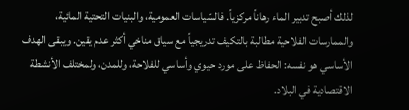لذلك أصبح تدبير الماء رهاناً مركزياً. فالسّياسات العمومية، والبنيات التحتية المائية، والممارسات الفلاحية مطالبة بالتكيف تدريجياً مع سياق مناخي أكثر عدم يقين. ويبقى الهدف الأساسي هو نفسه: الحفاظ على مورد حيوي وأساسي للفلاحة، وللمدن، ولمختلف الأنشطة الاقتصادية في البلاد.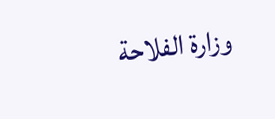وزارة الفلاحة